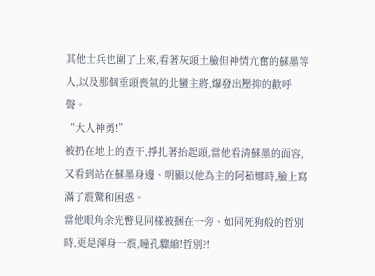其他士兵也圍了上來,看著灰頭土臉但神情亢奮的蘇墨等人,以及那個垂頭喪氣的北蠻主將,爆發出壓抑的歡呼聲。
“大人神勇!”
被扔在地上的查干,掙扎著抬起頭,當他看清蘇墨的面容,又看到站在蘇墨身邊、明顯以他為主的阿茹娜時,臉上寫滿了震驚和困惑。
當他眼角余光瞥見同樣被捆在一旁、如同死狗般的哲別時,更是渾身一震,瞳孔驟縮!哲別?!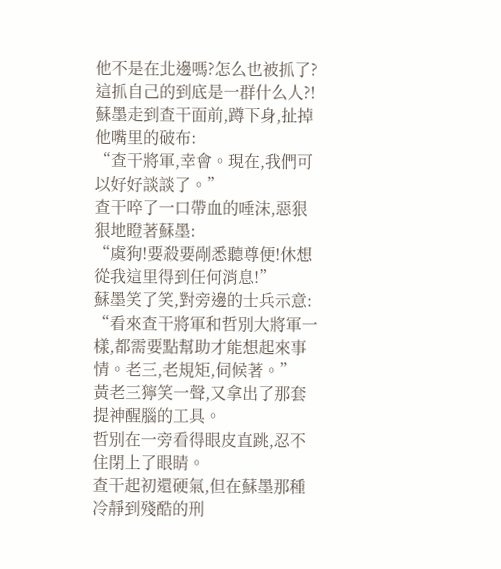他不是在北邊嗎?怎么也被抓了?
這抓自己的到底是一群什么人?!
蘇墨走到查干面前,蹲下身,扯掉他嘴里的破布:
“查干將軍,幸會。現在,我們可以好好談談了。”
查干啐了一口帶血的唾沫,惡狠狠地瞪著蘇墨:
“虞狗!要殺要剮悉聽尊便!休想從我這里得到任何消息!”
蘇墨笑了笑,對旁邊的士兵示意:
“看來查干將軍和哲別大將軍一樣,都需要點幫助才能想起來事情。老三,老規矩,伺候著。”
黃老三獰笑一聲,又拿出了那套提神醒腦的工具。
哲別在一旁看得眼皮直跳,忍不住閉上了眼睛。
查干起初還硬氣,但在蘇墨那種冷靜到殘酷的刑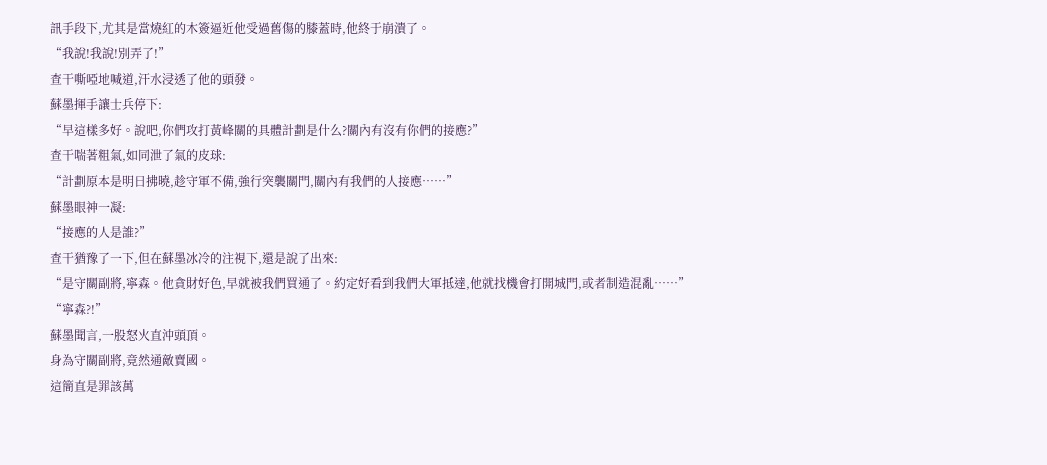訊手段下,尤其是當燒紅的木簽逼近他受過舊傷的膝蓋時,他終于崩潰了。
“我說!我說!別弄了!”
查干嘶啞地喊道,汗水浸透了他的頭發。
蘇墨揮手讓士兵停下:
“早這樣多好。說吧,你們攻打黃峰關的具體計劃是什么?關內有沒有你們的接應?”
查干喘著粗氣,如同泄了氣的皮球:
“計劃原本是明日拂曉,趁守軍不備,強行突襲關門,關內有我們的人接應……”
蘇墨眼神一凝:
“接應的人是誰?”
查干猶豫了一下,但在蘇墨冰冷的注視下,還是說了出來:
“是守關副將,寧森。他貪財好色,早就被我們買通了。約定好看到我們大軍抵達,他就找機會打開城門,或者制造混亂……”
“寧森?!”
蘇墨聞言,一股怒火直沖頭頂。
身為守關副將,竟然通敵賣國。
這簡直是罪該萬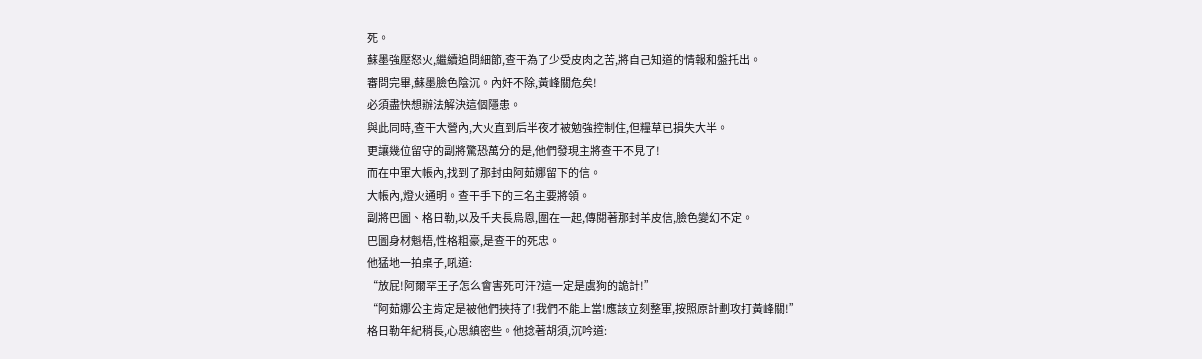死。
蘇墨強壓怒火,繼續追問細節,查干為了少受皮肉之苦,將自己知道的情報和盤托出。
審問完畢,蘇墨臉色陰沉。內奸不除,黃峰關危矣!
必須盡快想辦法解決這個隱患。
與此同時,查干大營內,大火直到后半夜才被勉強控制住,但糧草已損失大半。
更讓幾位留守的副將驚恐萬分的是,他們發現主將查干不見了!
而在中軍大帳內,找到了那封由阿茹娜留下的信。
大帳內,燈火通明。查干手下的三名主要將領。
副將巴圖、格日勒,以及千夫長烏恩,圍在一起,傳閱著那封羊皮信,臉色變幻不定。
巴圖身材魁梧,性格粗豪,是查干的死忠。
他猛地一拍桌子,吼道:
“放屁!阿爾罕王子怎么會害死可汗?這一定是虞狗的詭計!”
“阿茹娜公主肯定是被他們挾持了!我們不能上當!應該立刻整軍,按照原計劃攻打黃峰關!”
格日勒年紀稍長,心思縝密些。他捻著胡須,沉吟道: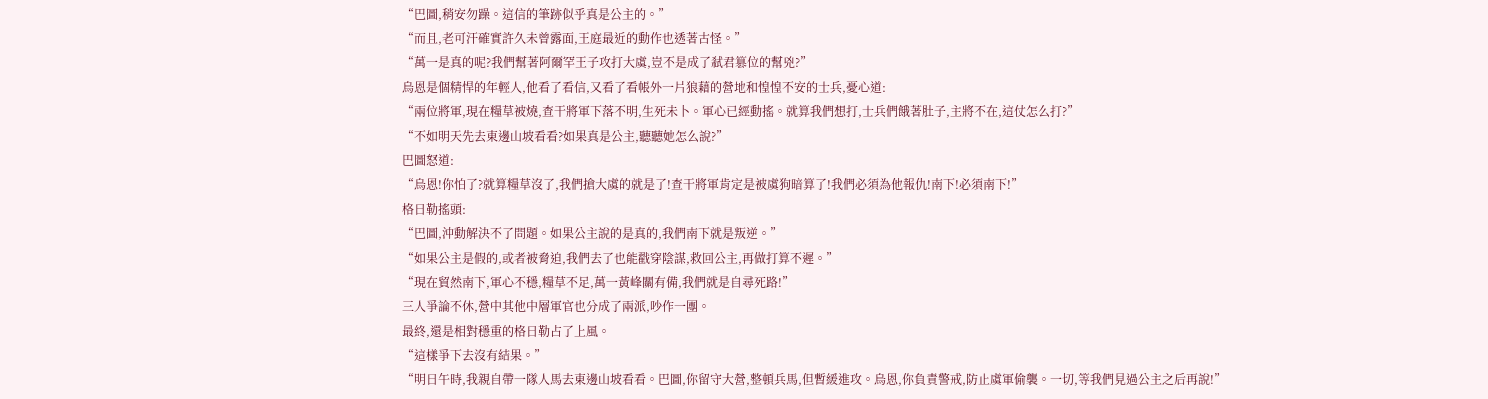“巴圖,稍安勿躁。這信的筆跡似乎真是公主的。”
“而且,老可汗確實許久未曾露面,王庭最近的動作也透著古怪。”
“萬一是真的呢?我們幫著阿爾罕王子攻打大虞,豈不是成了弒君篡位的幫兇?”
烏恩是個精悍的年輕人,他看了看信,又看了看帳外一片狼藉的營地和惶惶不安的士兵,憂心道:
“兩位將軍,現在糧草被燒,查干將軍下落不明,生死未卜。軍心已經動搖。就算我們想打,士兵們餓著肚子,主將不在,這仗怎么打?”
“不如明天先去東邊山坡看看?如果真是公主,聽聽她怎么說?”
巴圖怒道:
“烏恩!你怕了?就算糧草沒了,我們搶大虞的就是了!查干將軍肯定是被虞狗暗算了!我們必須為他報仇!南下!必須南下!”
格日勒搖頭:
“巴圖,沖動解決不了問題。如果公主說的是真的,我們南下就是叛逆。”
“如果公主是假的,或者被脅迫,我們去了也能戳穿陰謀,救回公主,再做打算不遲。”
“現在貿然南下,軍心不穩,糧草不足,萬一黃峰關有備,我們就是自尋死路!”
三人爭論不休,營中其他中層軍官也分成了兩派,吵作一團。
最終,還是相對穩重的格日勒占了上風。
“這樣爭下去沒有結果。”
“明日午時,我親自帶一隊人馬去東邊山坡看看。巴圖,你留守大營,整頓兵馬,但暫緩進攻。烏恩,你負責警戒,防止虞軍偷襲。一切,等我們見過公主之后再說!”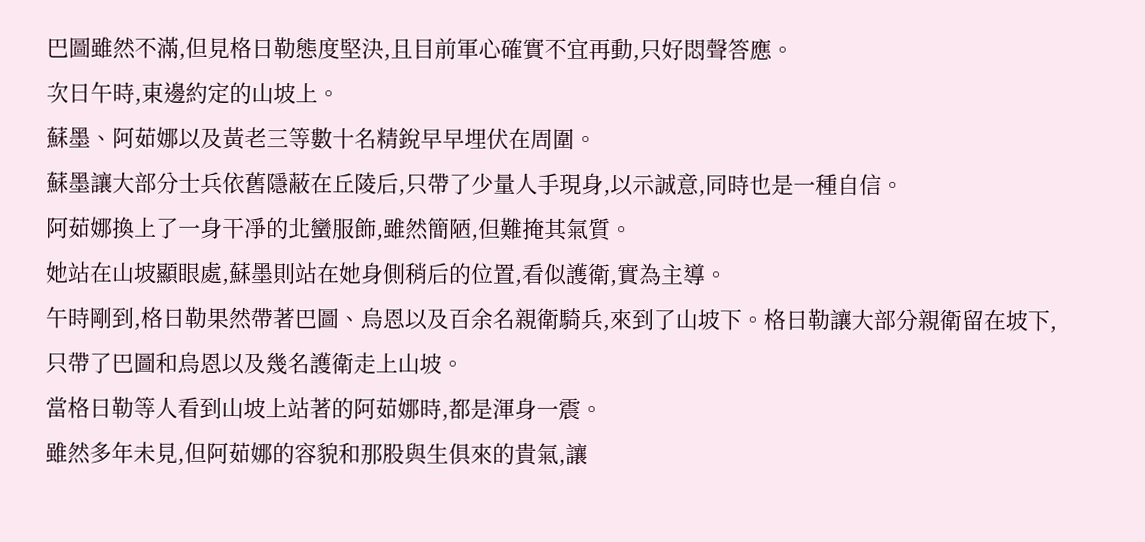巴圖雖然不滿,但見格日勒態度堅決,且目前軍心確實不宜再動,只好悶聲答應。
次日午時,東邊約定的山坡上。
蘇墨、阿茹娜以及黃老三等數十名精銳早早埋伏在周圍。
蘇墨讓大部分士兵依舊隱蔽在丘陵后,只帶了少量人手現身,以示誠意,同時也是一種自信。
阿茹娜換上了一身干凈的北蠻服飾,雖然簡陋,但難掩其氣質。
她站在山坡顯眼處,蘇墨則站在她身側稍后的位置,看似護衛,實為主導。
午時剛到,格日勒果然帶著巴圖、烏恩以及百余名親衛騎兵,來到了山坡下。格日勒讓大部分親衛留在坡下,只帶了巴圖和烏恩以及幾名護衛走上山坡。
當格日勒等人看到山坡上站著的阿茹娜時,都是渾身一震。
雖然多年未見,但阿茹娜的容貌和那股與生俱來的貴氣,讓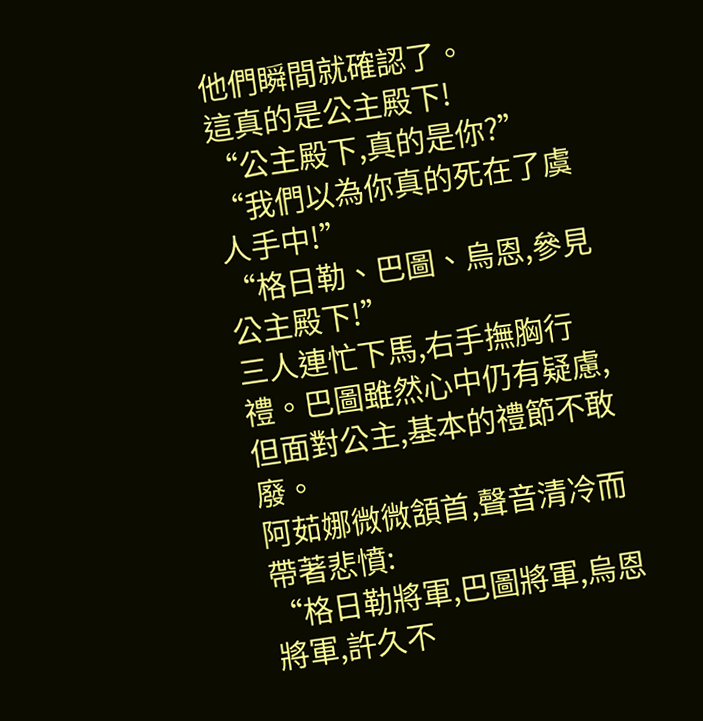他們瞬間就確認了。
這真的是公主殿下!
“公主殿下,真的是你?”
“我們以為你真的死在了虞人手中!”
“格日勒、巴圖、烏恩,參見公主殿下!”
三人連忙下馬,右手撫胸行禮。巴圖雖然心中仍有疑慮,但面對公主,基本的禮節不敢廢。
阿茹娜微微頷首,聲音清冷而帶著悲憤:
“格日勒將軍,巴圖將軍,烏恩將軍,許久不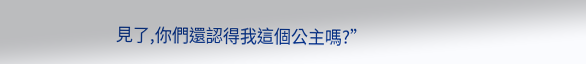見了,你們還認得我這個公主嗎?”